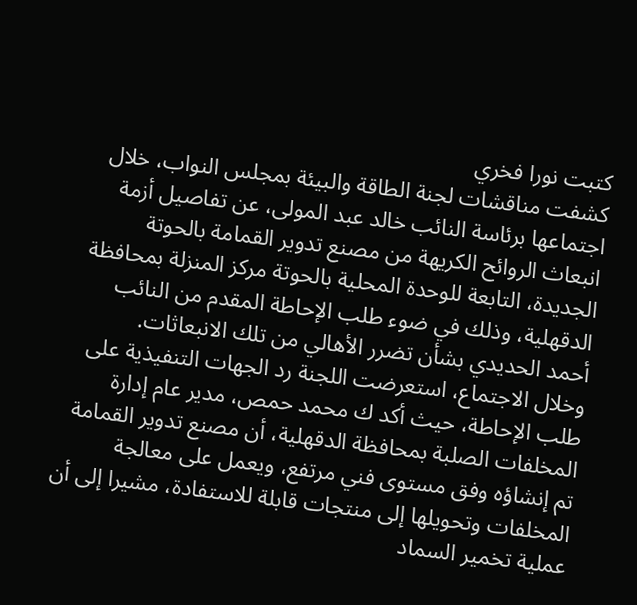كتبت نورا فخري
كشفت مناقشات لجنة الطاقة والبيئة بمجلس النواب، خلال اجتماعها برئاسة النائب خالد عبد المولى، عن تفاصيل أزمة انبعاث الروائح الكريهة من مصنع تدوير القمامة بالحوتة الجديدة، التابعة للوحدة المحلية بالحوتة مركز المنزلة بمحافظة الدقهلية، وذلك في ضوء طلب الإحاطة المقدم من النائب أحمد الحديدي بشأن تضرر الأهالي من تلك الانبعاثات.
وخلال الاجتماع، استعرضت اللجنة رد الجهات التنفيذية على طلب الإحاطة، حيث أكد ك محمد حمص، مدير عام إدارة المخلفات الصلبة بمحافظة الدقهلية، أن مصنع تدوير القمامة تم إنشاؤه وفق مستوى فني مرتفع، ويعمل على معالجة المخلفات وتحويلها إلى منتجات قابلة للاستفادة، مشيرا إلى أن عملية تخمير السماد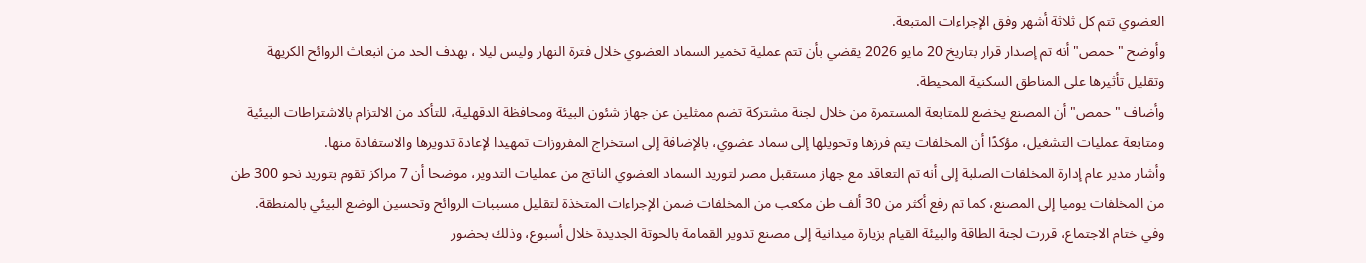العضوي تتم كل ثلاثة أشهر وفق الإجراءات المتبعة.
وأوضح "حمص" أنه تم إصدار قرار بتاريخ 20 مايو 2026 يقضي بأن تتم عملية تخمير السماد العضوي خلال فترة النهار وليس ليلا ، بهدف الحد من انبعاث الروائح الكريهة وتقليل تأثيرها على المناطق السكنية المحيطة.
وأضاف "حمص" أن المصنع يخضع للمتابعة المستمرة من خلال لجنة مشتركة تضم ممثلين عن جهاز شئون البيئة ومحافظة الدقهلية، للتأكد من الالتزام بالاشتراطات البيئية ومتابعة عمليات التشغيل، مؤكدًا أن المخلفات يتم فرزها وتحويلها إلى سماد عضوي، بالإضافة إلى استخراج المفروزات تمهيدا لإعادة تدويرها والاستفادة منها.
وأشار مدير عام إدارة المخلفات الصلبة إلى أنه تم التعاقد مع جهاز مستقبل مصر لتوريد السماد العضوي الناتج من عمليات التدوير، موضحا أن 7 مراكز تقوم بتوريد نحو 300 طن من المخلفات يوميا إلى المصنع، كما تم رفع أكثر من 30 ألف طن مكعب من المخلفات ضمن الإجراءات المتخذة لتقليل مسببات الروائح وتحسين الوضع البيئي بالمنطقة.
وفي ختام الاجتماع، قررت لجنة الطاقة والبيئة القيام بزيارة ميدانية إلى مصنع تدوير القمامة بالحوتة الجديدة خلال أسبوع، وذلك بحضور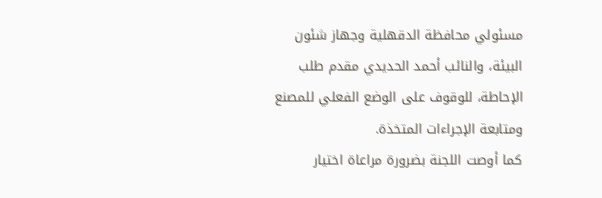مسئولي محافظة الدقهلية وجهاز شئون البيئة، والنائب أحمد الحديدي مقدم طلب الإحاطة، للوقوف على الوضع الفعلي للمصنع ومتابعة الإجراءات المتخذة.
كما أوصت اللجنة بضرورة مراعاة اختيار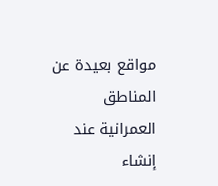مواقع بعيدة عن المناطق العمرانية عند إنشاء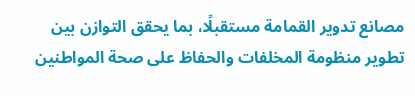مصانع تدوير القمامة مستقبلًا، بما يحقق التوازن بين تطوير منظومة المخلفات والحفاظ على صحة المواطنين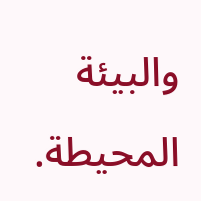والبيئة المحيطة.